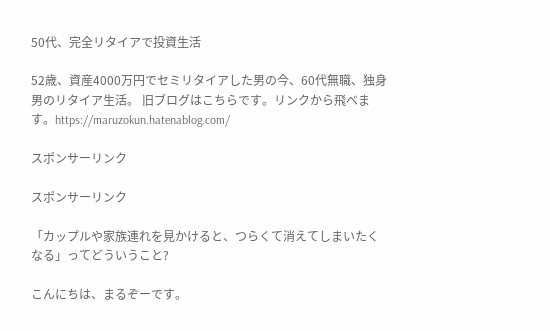50代、完全リタイアで投資生活

52歳、資産4000万円でセミリタイアした男の今、60代無職、独身男のリタイア生活。 旧ブログはこちらです。リンクから飛べます。https://maruzokun.hatenablog.com/

スポンサーリンク

スポンサーリンク

「カップルや家族連れを見かけると、つらくて消えてしまいたくなる」ってどういうこと?

こんにちは、まるぞーです。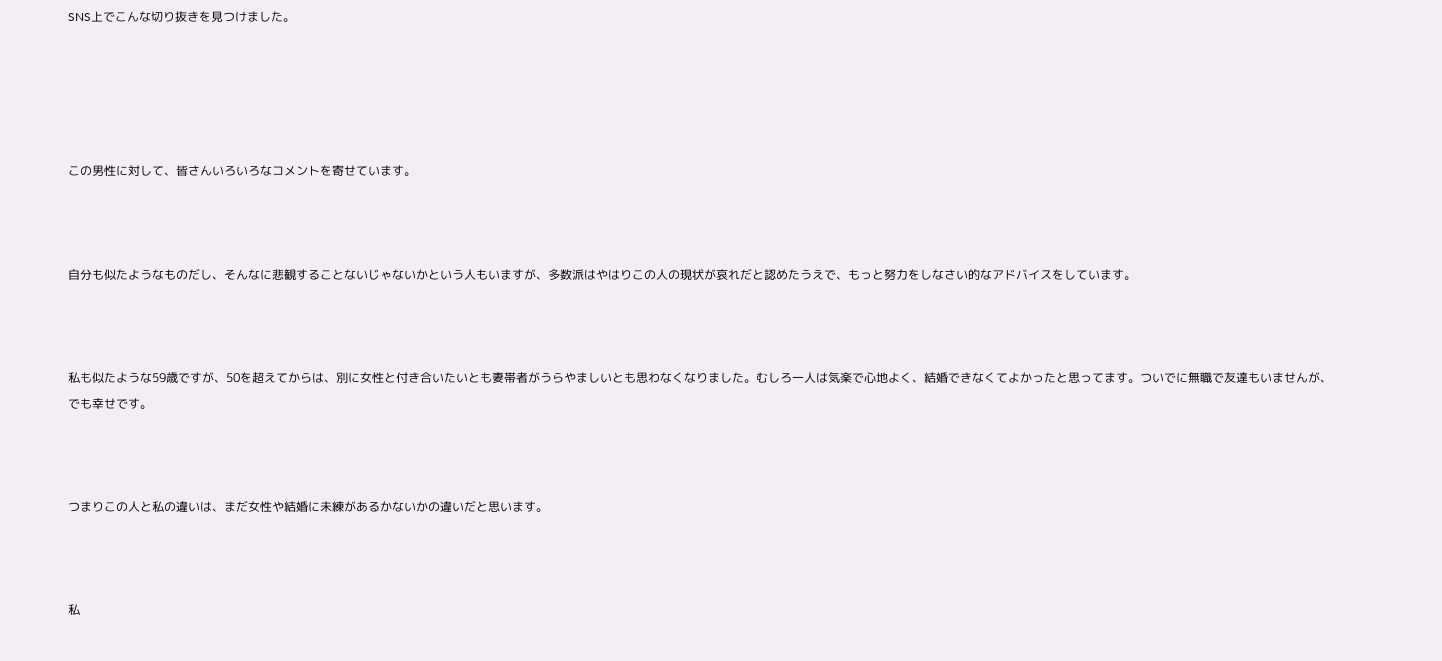SNS上でこんな切り抜きを見つけました。





この男性に対して、皆さんいろいろなコメントを寄せています。



自分も似たようなものだし、そんなに悲観することないじゃないかという人もいますが、多数派はやはりこの人の現状が哀れだと認めたうえで、もっと努力をしなさい的なアドバイスをしています。



私も似たような59歳ですが、50を超えてからは、別に女性と付き合いたいとも妻帯者がうらやましいとも思わなくなりました。むしろ一人は気楽で心地よく、結婚できなくてよかったと思ってます。ついでに無職で友達もいませんが、でも幸せです。



つまりこの人と私の違いは、まだ女性や結婚に未練があるかないかの違いだと思います。



私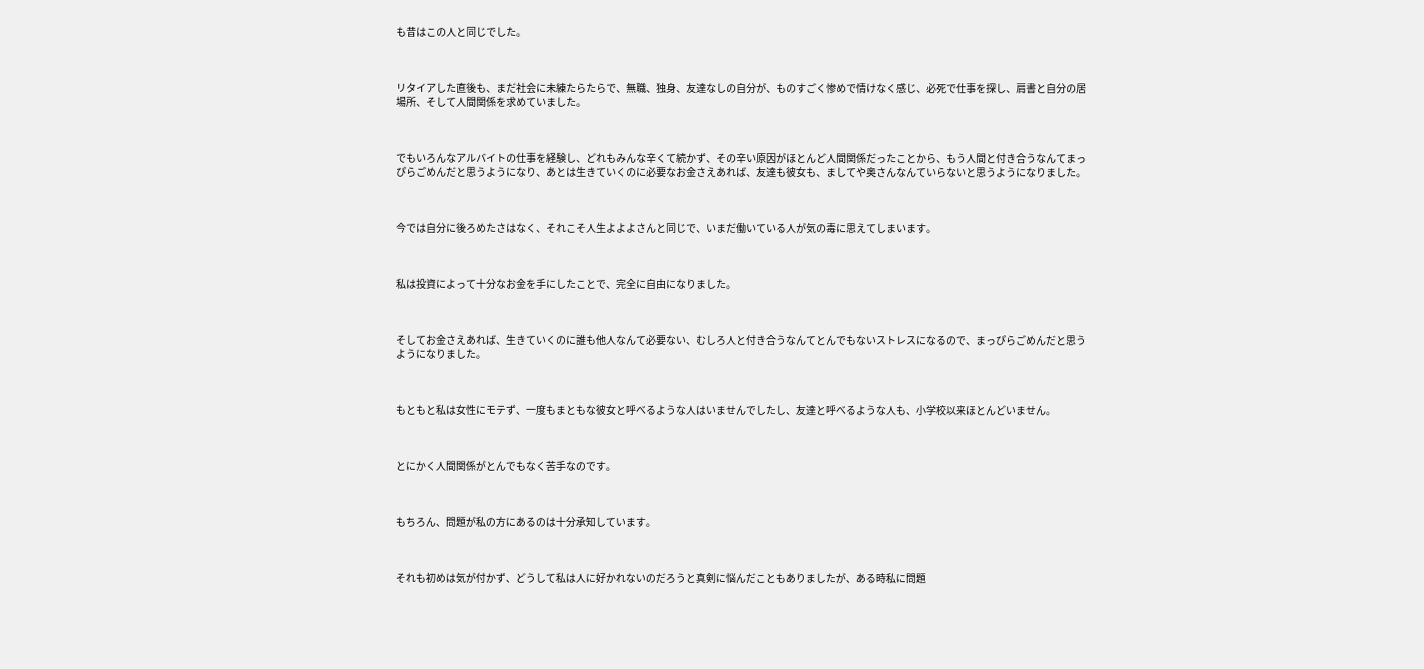も昔はこの人と同じでした。



リタイアした直後も、まだ社会に未練たらたらで、無職、独身、友達なしの自分が、ものすごく惨めで情けなく感じ、必死で仕事を探し、肩書と自分の居場所、そして人間関係を求めていました。



でもいろんなアルバイトの仕事を経験し、どれもみんな辛くて続かず、その辛い原因がほとんど人間関係だったことから、もう人間と付き合うなんてまっぴらごめんだと思うようになり、あとは生きていくのに必要なお金さえあれば、友達も彼女も、ましてや奥さんなんていらないと思うようになりました。



今では自分に後ろめたさはなく、それこそ人生よよよさんと同じで、いまだ働いている人が気の毒に思えてしまいます。



私は投資によって十分なお金を手にしたことで、完全に自由になりました。



そしてお金さえあれば、生きていくのに誰も他人なんて必要ない、むしろ人と付き合うなんてとんでもないストレスになるので、まっぴらごめんだと思うようになりました。



もともと私は女性にモテず、一度もまともな彼女と呼べるような人はいませんでしたし、友達と呼べるような人も、小学校以来ほとんどいません。



とにかく人間関係がとんでもなく苦手なのです。



もちろん、問題が私の方にあるのは十分承知しています。



それも初めは気が付かず、どうして私は人に好かれないのだろうと真剣に悩んだこともありましたが、ある時私に問題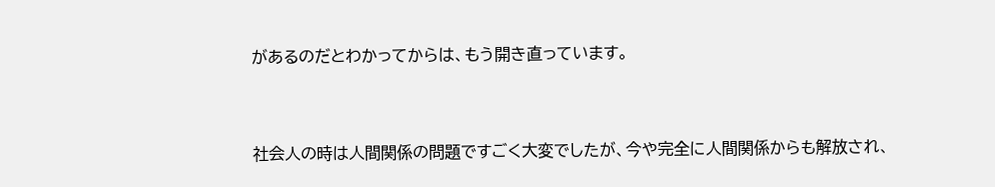があるのだとわかってからは、もう開き直っています。



社会人の時は人間関係の問題ですごく大変でしたが、今や完全に人間関係からも解放され、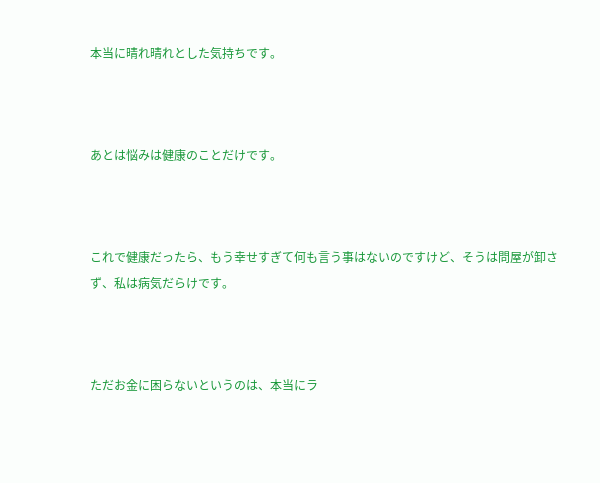本当に晴れ晴れとした気持ちです。



あとは悩みは健康のことだけです。



これで健康だったら、もう幸せすぎて何も言う事はないのですけど、そうは問屋が卸さず、私は病気だらけです。



ただお金に困らないというのは、本当にラ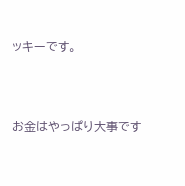ッキーです。



お金はやっぱり大事です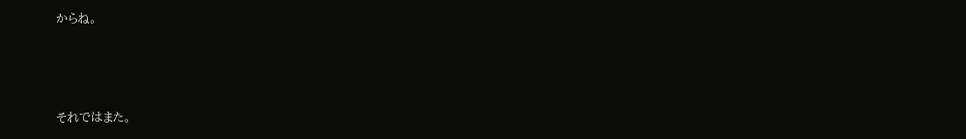からね。



それではまた。